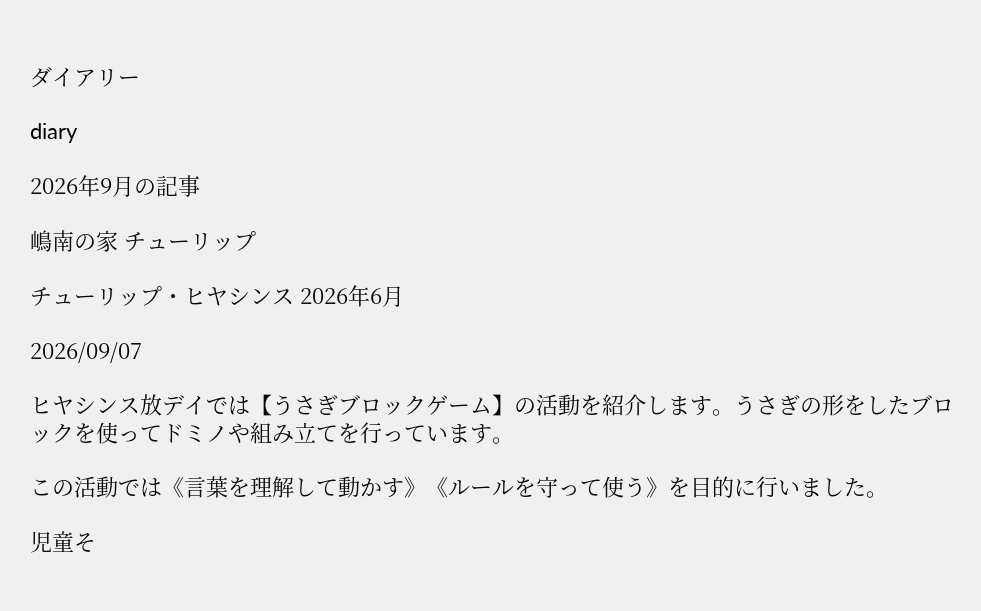ダイアリー

diary

2026年9月の記事

嶋南の家 チューリップ

チューリップ・ヒヤシンス 2026年6月

2026/09/07

ヒヤシンス放デイでは【うさぎブロックゲーム】の活動を紹介します。うさぎの形をしたブロックを使ってドミノや組み立てを行っています。

この活動では《言葉を理解して動かす》《ルールを守って使う》を目的に行いました。

児童そ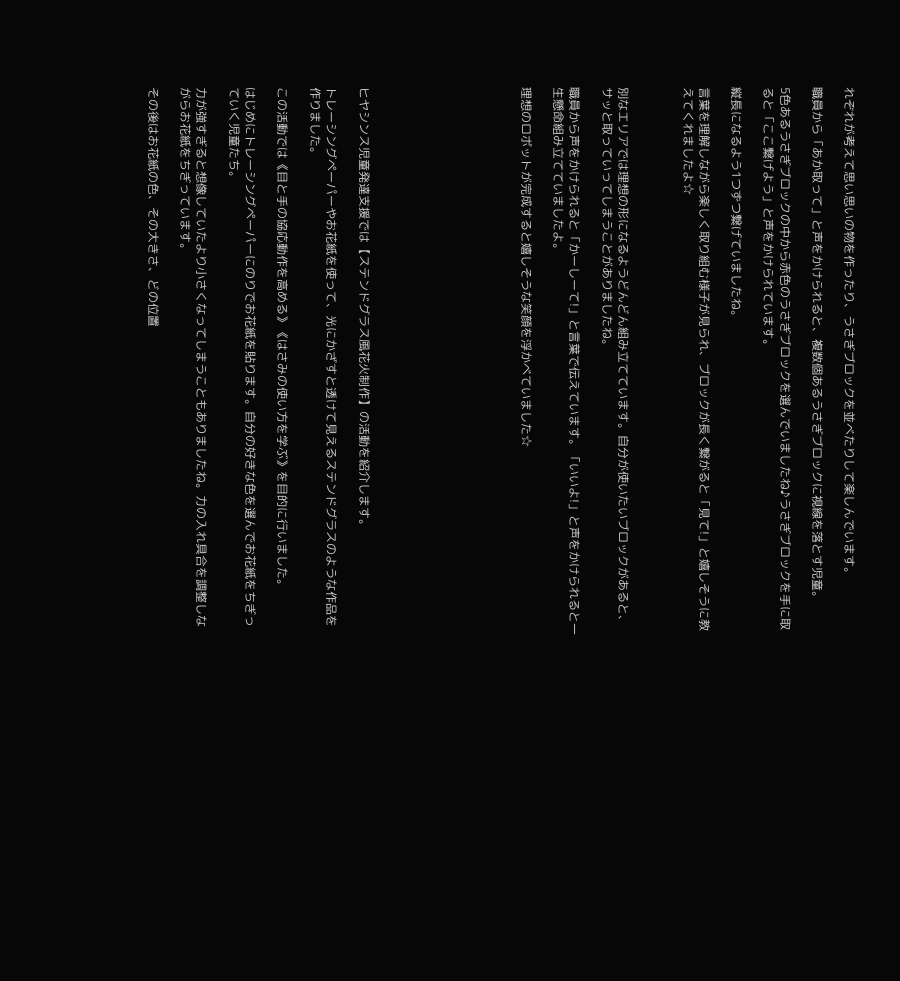れぞれが考えて思い思いの物を作ったり、うさぎブロックを並べたりして楽しんでいます。

職員から「あか取って」と声をかけられると、複数個あるうさぎブロックに視線を落とす児童。

5色あるうさぎブロックの中から赤色のうさぎブロックを選んでいましたね♪うさぎブロックを手に取ると「ここ繋げよう」と声をかけられています。

縦長になるよう1つずつ繋げていましたね。

言葉を理解しながら楽しく取り組む様子が見られ、ブロックが長く繋がると「見て!」と嬉しそうに教えてくれましたよ☆



別なエリアでは理想の形になるようどんどん組み立てています。自分が使いたいブロックがあると、サッと取っていってしまうことがありましたね。

職員から声をかけられると「かーしーて!」と言葉で伝えています。「いいよ!」と声をかけられると一生懸命組み立てていましたよ。

理想のロボットが完成すると嬉しそうな笑顔を浮かべていました☆









ヒヤシンス児童発達支援では【ステンドグラス風花火制作】の活動を紹介します。

トレーシングペーパーやお花紙を使って、光にかざすと透けて見えるステンドグラスのような作品を作りました。

この活動では《目と手の協応動作を高める》《はさみの使い方を学ぶ》を目的に行いました。

はじめにトレーシングペーパーにのりでお花紙を貼ります。自分の好きな色を選んでお花紙をちぎっていく児童たち。

力が強すぎると想像していたより小さくなってしまうこともありましたね。力の入れ具合を調整しながらお花紙をちぎっています。

その後はお花紙の色、その大きさ、どの位置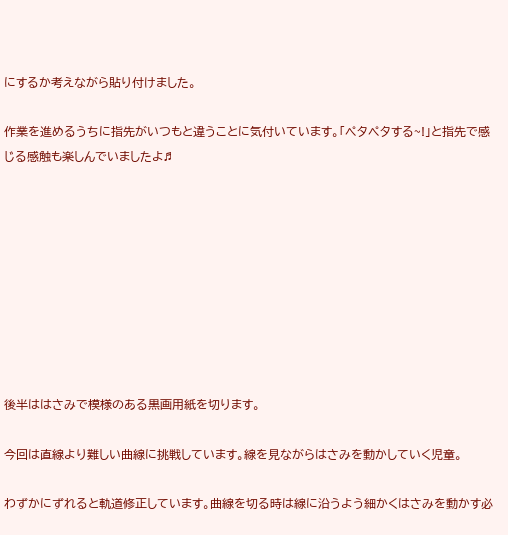にするか考えながら貼り付けました。

作業を進めるうちに指先がいつもと違うことに気付いています。「ペタペタする~!」と指先で感じる感触も楽しんでいましたよ♬









後半ははさみで模様のある黒画用紙を切ります。

今回は直線より難しい曲線に挑戦しています。線を見ながらはさみを動かしていく児童。

わずかにずれると軌道修正しています。曲線を切る時は線に沿うよう細かくはさみを動かす必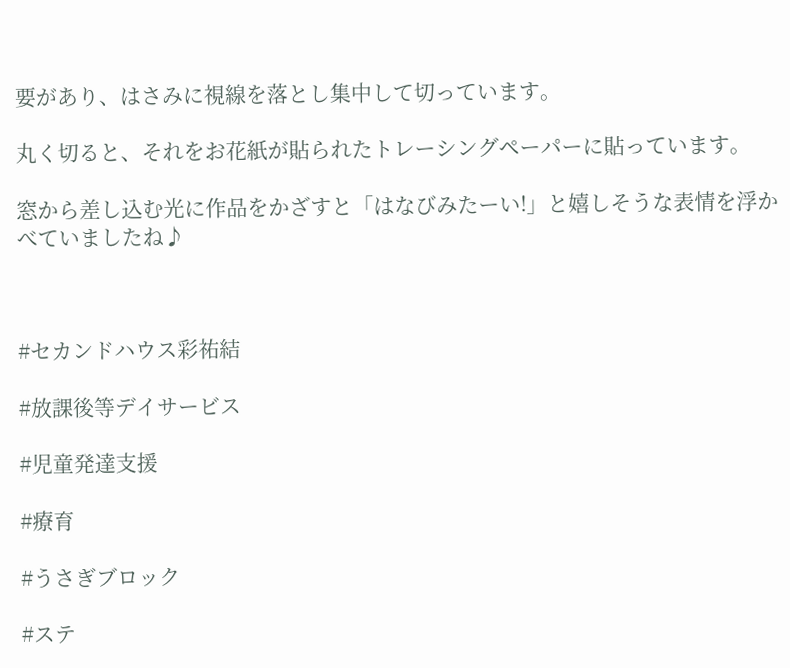要があり、はさみに視線を落とし集中して切っています。

丸く切ると、それをお花紙が貼られたトレーシングペーパーに貼っています。

窓から差し込む光に作品をかざすと「はなびみたーい!」と嬉しそうな表情を浮かべていましたね♪



#セカンドハウス彩祐結

#放課後等デイサービス

#児童発達支援

#療育

#うさぎブロック

#ステ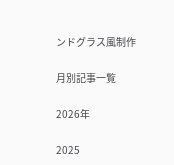ンドグラス風制作

月別記事一覧

2026年

2025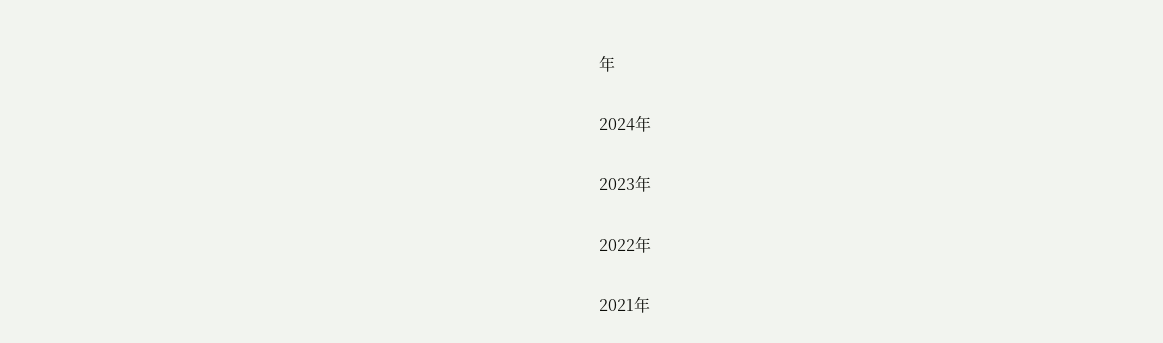年

2024年

2023年

2022年

2021年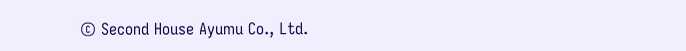© Second House Ayumu Co., Ltd.